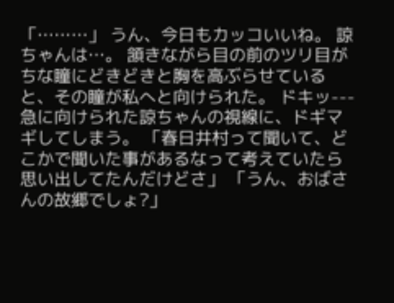「………」 うん、今日もカッコいいね。 諒ちゃんは…。 頷きながら目の前のツリ目がちな瞳にどきどきと胸を高ぶらせていると、その瞳が私へと向けられた。 ドキッ--- 急に向けられた諒ちゃんの視線に、ドギマギしてしまう。 「春日井村って聞いて、どこかで聞いた事があるなって考えていたら思い出してたんだけどさ」 「うん、おばさんの故郷でしょ?」